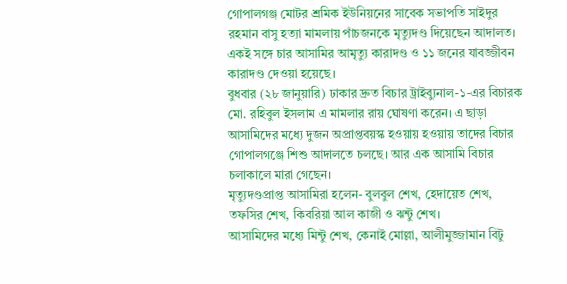গোপালগঞ্জ মোটর শ্রমিক ইউনিয়নের সাবেক সভাপতি সাইদুর রহমান বাসু হত্যা মামলায় পাঁচজনকে মৃত্যুদণ্ড দিয়েছেন আদালত। একই সঙ্গে চার আসামির আমৃত্যু কারাদণ্ড ও ১১ জনের যাবজ্জীবন কারাদণ্ড দেওয়া হয়েছে।
বুধবার (২৮ জানুয়ারি) ঢাকার দ্রুত বিচার ট্রাইব্যুনাল-১-এর বিচারক মো. রহিবুল ইসলাম এ মামলার রায় ঘোষণা করেন। এ ছাড়া আসামিদের মধ্যে দুজন অপ্রাপ্তবয়স্ক হওয়ায় হওয়ায় তাদের বিচার গোপালগঞ্জে শিশু আদালতে চলছে। আর এক আসামি বিচার চলাকালে মারা গেছেন।
মৃত্যুদণ্ডপ্রাপ্ত আসামিরা হলেন- বুলবুল শেখ, হেদায়েত শেখ, তফসির শেখ, কিবরিয়া আল কাজী ও ঝন্টু শেখ।
আসামিদের মধ্যে মিন্টু শেখ, কেনাই মোল্লা, আলীমুজ্জামান বিটু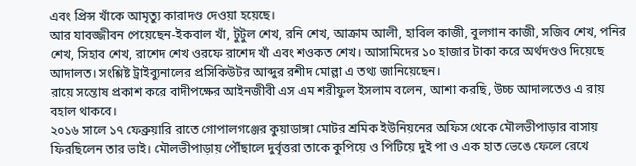এবং প্রিন্স খাঁকে আমৃত্যু কারাদণ্ড দেওয়া হয়েছে।
আর যাবজ্জীবন পেয়েছেন-ইকবাল খাঁ, টুটুল শেখ, রনি শেখ, আক্রাম আলী, হাবিল কাজী, বুলগান কাজী, সজিব শেখ, পনির শেখ, সিহাব শেখ, রাশেদ শেখ ওরফে রাশেদ খাঁ এবং শওকত শেখ। আসামিদের ১০ হাজার টাকা করে অর্থদণ্ডও দিয়েছে আদালত। সংশ্লিষ্ট ট্রাইব্যুনালের প্রসিকিউটর আব্দুর রশীদ মোল্লা এ তথ্য জানিয়েছেন।
রায়ে সন্তোষ প্রকাশ করে বাদীপক্ষের আইনজীবী এস এম শরীফুল ইসলাম বলেন, আশা করছি, উচ্চ আদালতেও এ রায় বহাল থাকবে।
২০১৬ সালে ১৭ ফেব্রুয়ারি রাতে গোপালগঞ্জের কুয়াডাঙ্গা মোটর শ্রমিক ইউনিয়নের অফিস থেকে মৌলভীপাড়ার বাসায় ফিরছিলেন তার ভাই। মৌলভীপাড়ায় পৌঁছালে দুর্বৃত্তরা তাকে কুপিয়ে ও পিটিয়ে দুই পা ও এক হাত ভেঙে ফেলে রেখে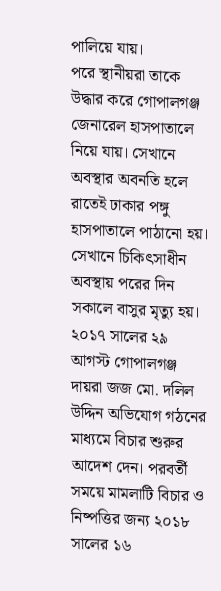পালিয়ে যায়।
পরে স্থানীয়রা তাকে উদ্ধার করে গোপালগঞ্জ জেনারেল হাসপাতালে নিয়ে যায়। সেখানে অবস্থার অবনতি হলে রাতেই ঢাকার পঙ্গু হাসপাতালে পাঠানো হয়। সেখানে চিকিৎসাধীন অবস্থায় পরের দিন সকালে বাসুর মৃত্যু হয়।
২০১৭ সালের ২৯ আগস্ট গোপালগঞ্জ দায়রা জজ মো. দলিল উদ্দিন অভিযোগ গঠনের মাধ্যমে বিচার শুরুর আদেশ দেন। পরবর্তী সময়ে মামলাটি বিচার ও নিষ্পত্তির জন্য ২০১৮ সালের ১৬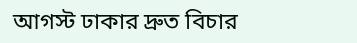আগস্ট ঢাকার দ্রুত বিচার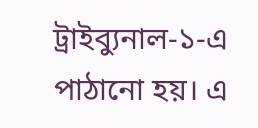ট্রাইব্যুনাল-১-এ পাঠানো হয়। এ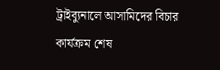ট্রাইব্যুনালে আসামিদের বিচার কার্যক্রম শেষ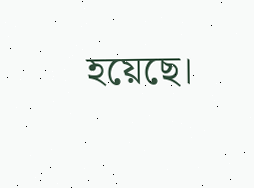হয়েছে।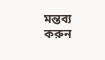মন্তব্য করুন